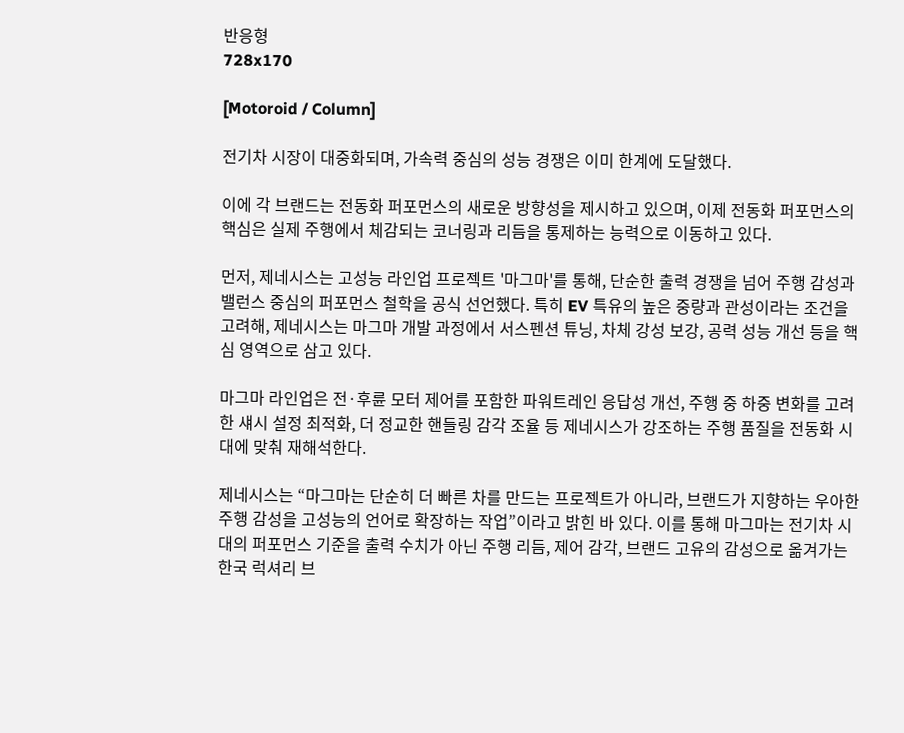반응형
728x170

[Motoroid / Column]

전기차 시장이 대중화되며, 가속력 중심의 성능 경쟁은 이미 한계에 도달했다.

이에 각 브랜드는 전동화 퍼포먼스의 새로운 방향성을 제시하고 있으며, 이제 전동화 퍼포먼스의 핵심은 실제 주행에서 체감되는 코너링과 리듬을 통제하는 능력으로 이동하고 있다.

먼저, 제네시스는 고성능 라인업 프로젝트 '마그마'를 통해, 단순한 출력 경쟁을 넘어 주행 감성과 밸런스 중심의 퍼포먼스 철학을 공식 선언했다. 특히 EV 특유의 높은 중량과 관성이라는 조건을 고려해, 제네시스는 마그마 개발 과정에서 서스펜션 튜닝, 차체 강성 보강, 공력 성능 개선 등을 핵심 영역으로 삼고 있다.

마그마 라인업은 전·후륜 모터 제어를 포함한 파워트레인 응답성 개선, 주행 중 하중 변화를 고려한 섀시 설정 최적화, 더 정교한 핸들링 감각 조율 등 제네시스가 강조하는 주행 품질을 전동화 시대에 맞춰 재해석한다.

제네시스는 “마그마는 단순히 더 빠른 차를 만드는 프로젝트가 아니라, 브랜드가 지향하는 우아한 주행 감성을 고성능의 언어로 확장하는 작업”이라고 밝힌 바 있다. 이를 통해 마그마는 전기차 시대의 퍼포먼스 기준을 출력 수치가 아닌 주행 리듬, 제어 감각, 브랜드 고유의 감성으로 옮겨가는 한국 럭셔리 브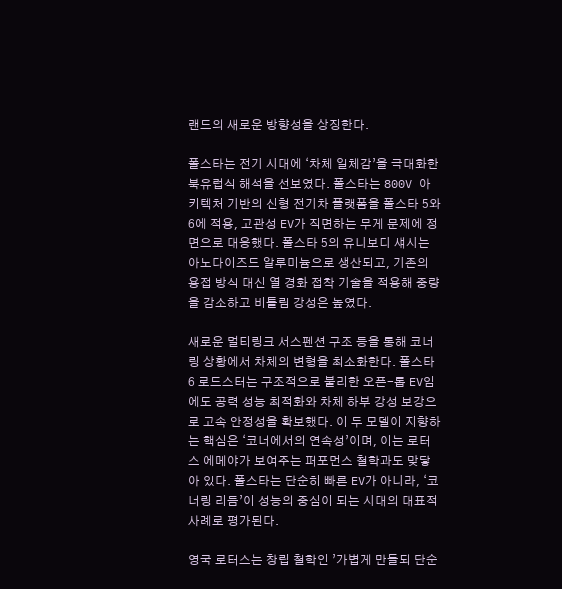랜드의 새로운 방향성을 상징한다.

폴스타는 전기 시대에 ‘차체 일체감’을 극대화한 북유럽식 해석을 선보였다. 폴스타는 800V 아키텍처 기반의 신형 전기차 플랫폼을 폴스타 5와 6에 적용, 고관성 EV가 직면하는 무게 문제에 정면으로 대응했다. 폴스타 5의 유니보디 섀시는 아노다이즈드 알루미늄으로 생산되고, 기존의 용접 방식 대신 열 경화 접착 기술을 적용해 중량을 감소하고 비틀림 강성은 높였다.

새로운 멀티링크 서스펜션 구조 등을 통해 코너링 상황에서 차체의 변형을 최소화한다. 폴스타 6 로드스터는 구조적으로 불리한 오픈-톱 EV임에도 공력 성능 최적화와 차체 하부 강성 보강으로 고속 안정성을 확보했다. 이 두 모델이 지향하는 핵심은 ‘코너에서의 연속성’이며, 이는 로터스 에메야가 보여주는 퍼포먼스 철학과도 맞닿아 있다. 폴스타는 단순히 빠른 EV가 아니라, ‘코너링 리듬’이 성능의 중심이 되는 시대의 대표적 사례로 평가된다.

영국 로터스는 창립 철학인 ’가볍게 만들되 단순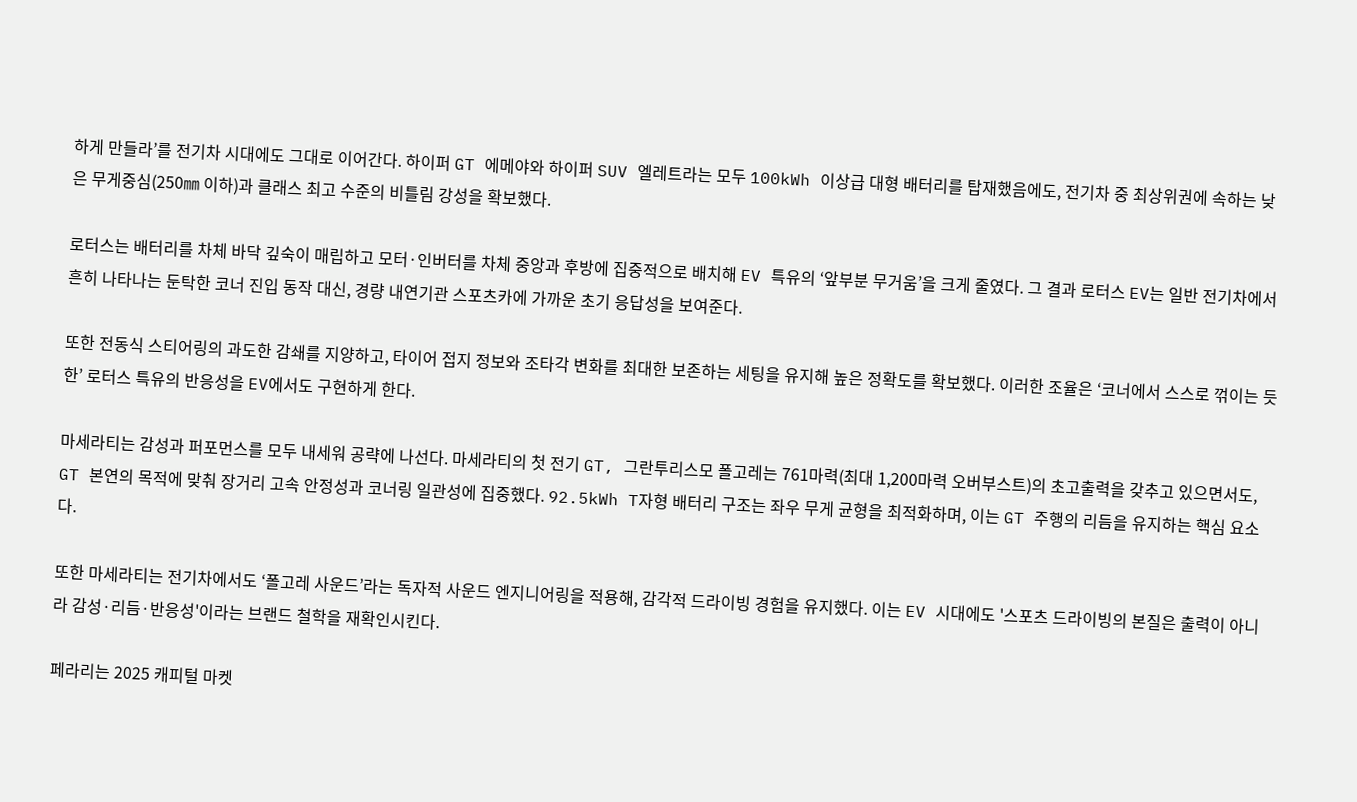하게 만들라’를 전기차 시대에도 그대로 이어간다. 하이퍼 GT 에메야와 하이퍼 SUV 엘레트라는 모두 100kWh 이상급 대형 배터리를 탑재했음에도, 전기차 중 최상위권에 속하는 낮은 무게중심(250㎜ 이하)과 클래스 최고 수준의 비틀림 강성을 확보했다.

로터스는 배터리를 차체 바닥 깊숙이 매립하고 모터·인버터를 차체 중앙과 후방에 집중적으로 배치해 EV 특유의 ‘앞부분 무거움’을 크게 줄였다. 그 결과 로터스 EV는 일반 전기차에서 흔히 나타나는 둔탁한 코너 진입 동작 대신, 경량 내연기관 스포츠카에 가까운 초기 응답성을 보여준다.

또한 전동식 스티어링의 과도한 감쇄를 지양하고, 타이어 접지 정보와 조타각 변화를 최대한 보존하는 세팅을 유지해 높은 정확도를 확보했다. 이러한 조율은 ‘코너에서 스스로 꺾이는 듯한’ 로터스 특유의 반응성을 EV에서도 구현하게 한다.

마세라티는 감성과 퍼포먼스를 모두 내세워 공략에 나선다. 마세라티의 첫 전기 GT, 그란투리스모 폴고레는 761마력(최대 1,200마력 오버부스트)의 초고출력을 갖추고 있으면서도, GT 본연의 목적에 맞춰 장거리 고속 안정성과 코너링 일관성에 집중했다. 92.5kWh T자형 배터리 구조는 좌우 무게 균형을 최적화하며, 이는 GT 주행의 리듬을 유지하는 핵심 요소다.

또한 마세라티는 전기차에서도 ‘폴고레 사운드’라는 독자적 사운드 엔지니어링을 적용해, 감각적 드라이빙 경험을 유지했다. 이는 EV 시대에도 '스포츠 드라이빙의 본질은 출력이 아니라 감성·리듬·반응성'이라는 브랜드 철학을 재확인시킨다.

페라리는 2025 캐피털 마켓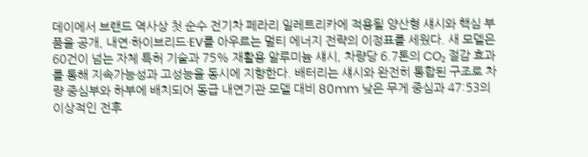데이에서 브랜드 역사상 첫 순수 전기차 페라리 일레트리카에 적용될 양산형 섀시와 핵심 부품을 공개, 내연·하이브리드·EV를 아우르는 멀티 에너지 전략의 이정표를 세웠다. 새 모델은 60건이 넘는 자체 특허 기술과 75% 재활용 알루미늄 섀시, 차량당 6.7톤의 CO₂ 절감 효과를 통해 지속가능성과 고성능을 동시에 지향한다. 배터리는 섀시와 완전히 통합된 구조로 차량 중심부와 하부에 배치되어 동급 내연기관 모델 대비 80mm 낮은 무게 중심과 47:53의 이상적인 전후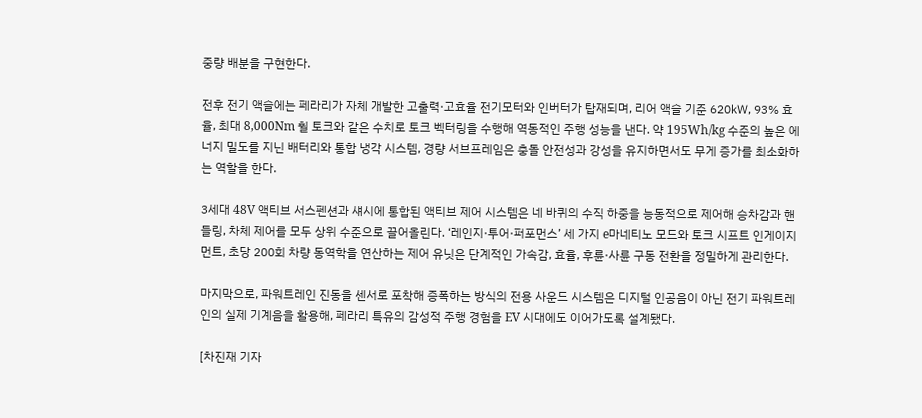중량 배분을 구현한다.

전후 전기 액슬에는 페라리가 자체 개발한 고출력·고효율 전기모터와 인버터가 탑재되며, 리어 액슬 기준 620㎾, 93% 효율, 최대 8,000Nm 휠 토크와 같은 수치로 토크 벡터링을 수행해 역동적인 주행 성능을 낸다. 약 195Wh/kg 수준의 높은 에너지 밀도를 지닌 배터리와 통합 냉각 시스템, 경량 서브프레임은 충돌 안전성과 강성을 유지하면서도 무게 증가를 최소화하는 역할을 한다.

3세대 48V 액티브 서스펜션과 섀시에 통합된 액티브 제어 시스템은 네 바퀴의 수직 하중을 능동적으로 제어해 승차감과 핸들링, 차체 제어를 모두 상위 수준으로 끌어올린다. ‘레인지·투어·퍼포먼스’ 세 가지 e마네티노 모드와 토크 시프트 인게이지먼트, 초당 200회 차량 동역학을 연산하는 제어 유닛은 단계적인 가속감, 효율, 후륜·사륜 구동 전환을 정밀하게 관리한다.

마지막으로, 파워트레인 진동을 센서로 포착해 증폭하는 방식의 전용 사운드 시스템은 디지털 인공음이 아닌 전기 파워트레인의 실제 기계음을 활용해, 페라리 특유의 감성적 주행 경험을 EV 시대에도 이어가도록 설계됐다.

[차진재 기자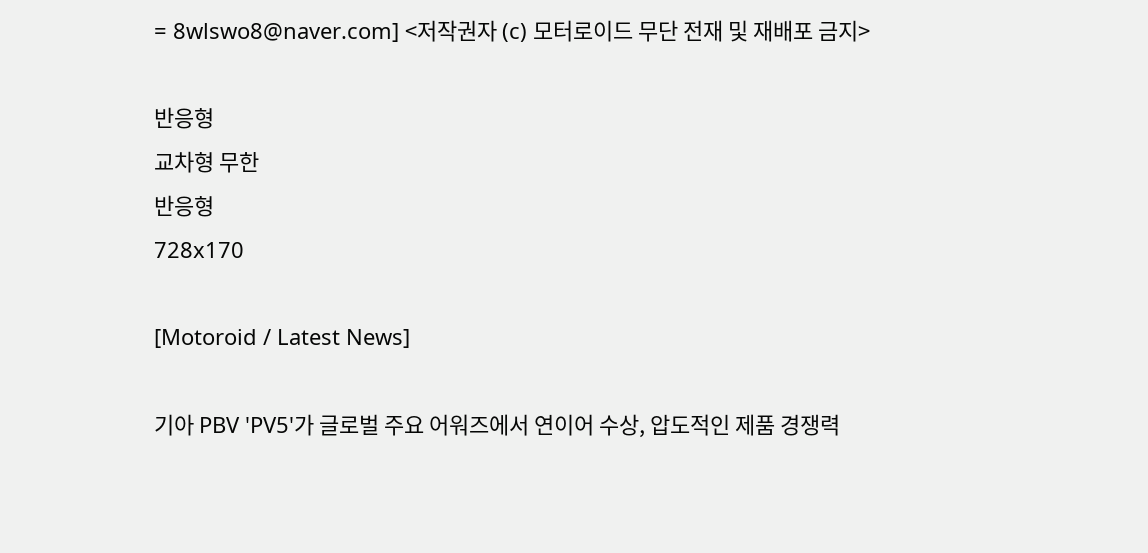= 8wlswo8@naver.com] <저작권자 (c) 모터로이드 무단 전재 및 재배포 금지>

반응형
교차형 무한
반응형
728x170

[Motoroid / Latest News]

기아 PBV 'PV5'가 글로벌 주요 어워즈에서 연이어 수상, 압도적인 제품 경쟁력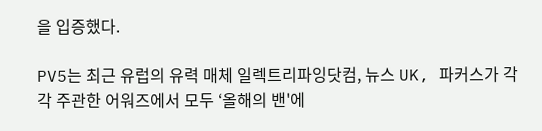을 입증했다.

PV5는 최근 유럽의 유력 매체 일렉트리파잉닷컴, 뉴스 UK, 파커스가 각각 주관한 어워즈에서 모두 ‘올해의 밴'에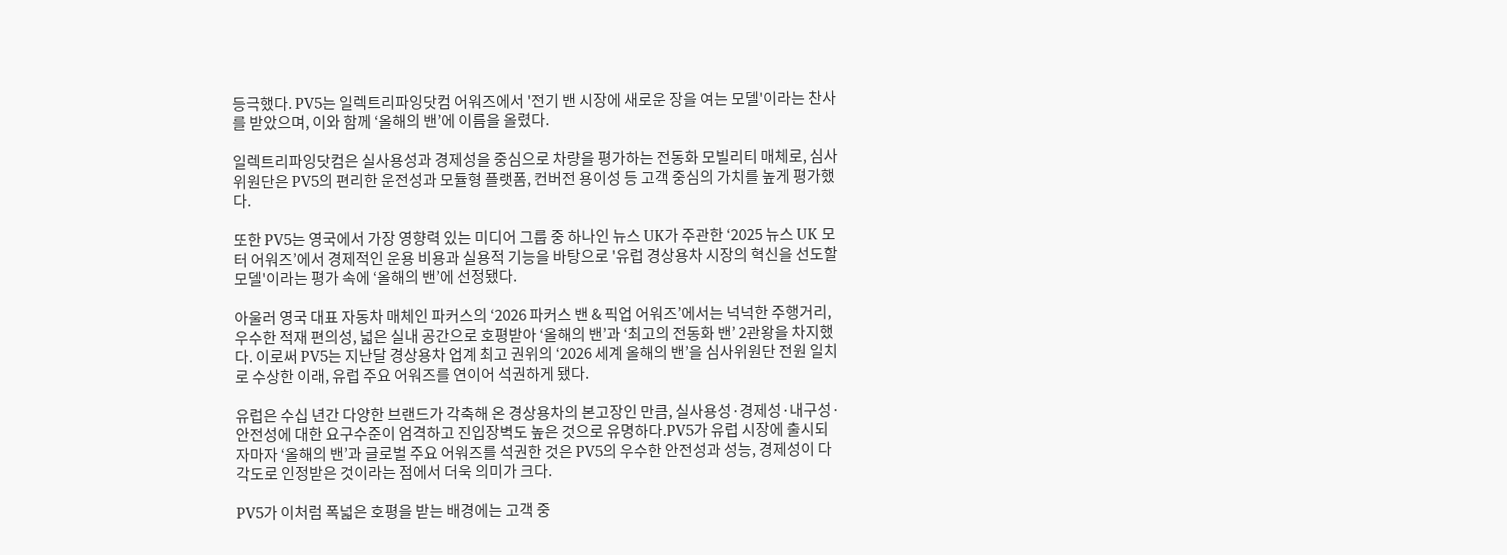등극했다. PV5는 일렉트리파잉닷컴 어워즈에서 '전기 밴 시장에 새로운 장을 여는 모델'이라는 찬사를 받았으며, 이와 함께 ‘올해의 밴’에 이름을 올렸다.

일렉트리파잉닷컴은 실사용성과 경제성을 중심으로 차량을 평가하는 전동화 모빌리티 매체로, 심사위원단은 PV5의 편리한 운전성과 모듈형 플랫폼, 컨버전 용이성 등 고객 중심의 가치를 높게 평가했다.

또한 PV5는 영국에서 가장 영향력 있는 미디어 그룹 중 하나인 뉴스 UK가 주관한 ‘2025 뉴스 UK 모터 어워즈’에서 경제적인 운용 비용과 실용적 기능을 바탕으로 '유럽 경상용차 시장의 혁신을 선도할 모델'이라는 평가 속에 ‘올해의 밴’에 선정됐다.

아울러 영국 대표 자동차 매체인 파커스의 ‘2026 파커스 밴 & 픽업 어워즈’에서는 넉넉한 주행거리, 우수한 적재 편의성, 넓은 실내 공간으로 호평받아 ‘올해의 밴’과 ‘최고의 전동화 밴’ 2관왕을 차지했다. 이로써 PV5는 지난달 경상용차 업계 최고 권위의 ‘2026 세계 올해의 밴’을 심사위원단 전원 일치로 수상한 이래, 유럽 주요 어워즈를 연이어 석권하게 됐다.

유럽은 수십 년간 다양한 브랜드가 각축해 온 경상용차의 본고장인 만큼, 실사용성·경제성·내구성·안전성에 대한 요구수준이 엄격하고 진입장벽도 높은 것으로 유명하다.PV5가 유럽 시장에 출시되자마자 ‘올해의 밴’과 글로벌 주요 어워즈를 석권한 것은 PV5의 우수한 안전성과 성능, 경제성이 다각도로 인정받은 것이라는 점에서 더욱 의미가 크다.

PV5가 이처럼 폭넓은 호평을 받는 배경에는 고객 중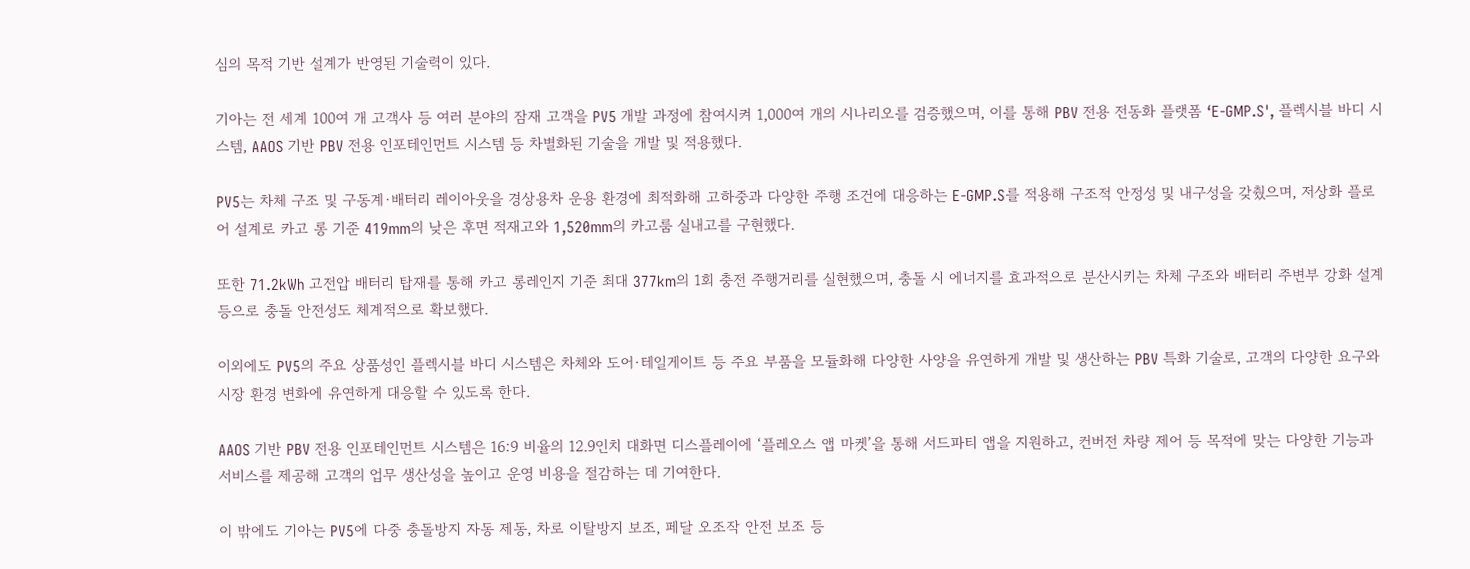심의 목적 기반 설계가 반영된 기술력이 있다.

기아는 전 세계 100여 개 고객사 등 여러 분야의 잠재 고객을 PV5 개발 과정에 참여시켜 1,000여 개의 시나리오를 검증했으며, 이를 통해 PBV 전용 전동화 플랫폼 ‘E-GMP.S', 플렉시블 바디 시스템, AAOS 기반 PBV 전용 인포테인먼트 시스템 등 차별화된 기술을 개발 및 적용했다.

PV5는 차체 구조 및 구동계·배터리 레이아웃을 경상용차 운용 환경에 최적화해 고하중과 다양한 주행 조건에 대응하는 E-GMP.S를 적용해 구조적 안정성 및 내구성을 갖췄으며, 저상화 플로어 설계로 카고 롱 기준 419mm의 낮은 후면 적재고와 1,520mm의 카고룸 실내고를 구현했다.

또한 71.2kWh 고전압 배터리 탑재를 통해 카고 롱레인지 기준 최대 377km의 1회 충전 주행거리를 실현했으며, 충돌 시 에너지를 효과적으로 분산시키는 차체 구조와 배터리 주변부 강화 설계 등으로 충돌 안전성도 체계적으로 확보했다.

이외에도 PV5의 주요 상품성인 플렉시블 바디 시스템은 차체와 도어·테일게이트 등 주요 부품을 모듈화해 다양한 사양을 유연하게 개발 및 생산하는 PBV 특화 기술로, 고객의 다양한 요구와 시장 환경 변화에 유연하게 대응할 수 있도록 한다.

AAOS 기반 PBV 전용 인포테인먼트 시스템은 16:9 비율의 12.9인치 대화면 디스플레이에 ‘플레오스 앱 마켓’을 통해 서드파티 앱을 지원하고, 컨버전 차량 제어 등 목적에 맞는 다양한 기능과 서비스를 제공해 고객의 업무 생산성을 높이고 운영 비용을 절감하는 데 기여한다.

이 밖에도 기아는 PV5에 다중 충돌방지 자동 제동, 차로 이탈방지 보조, 페달 오조작 안전 보조 등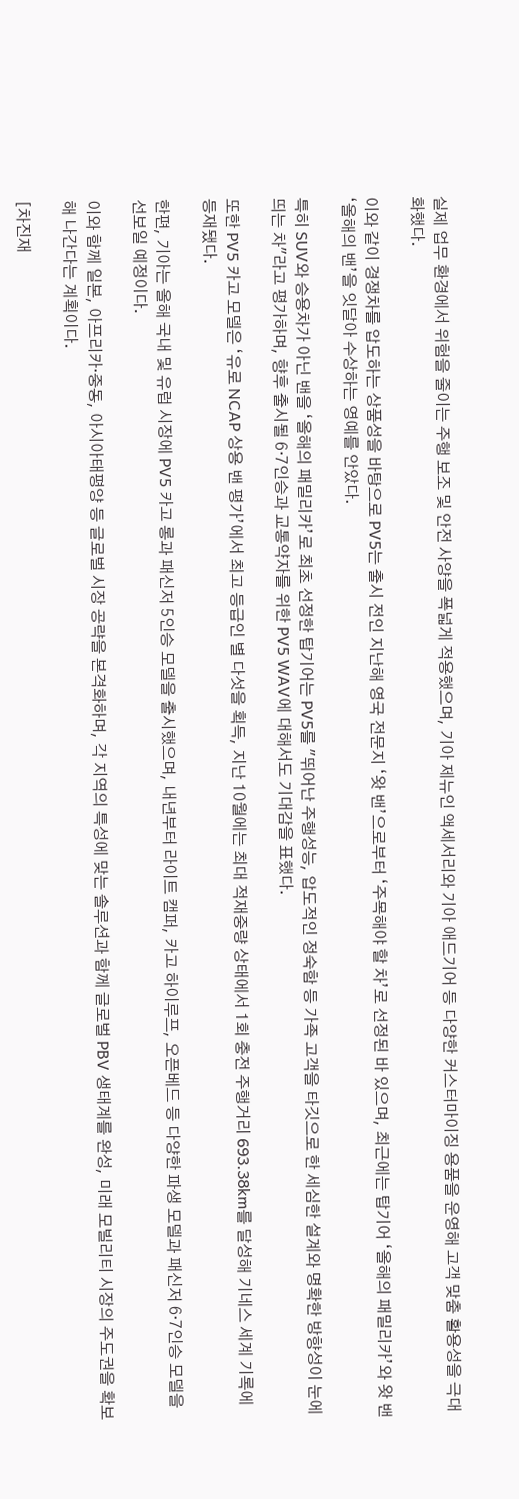실제 업무 환경에서 위험을 줄이는 주행 보조 및 안전 사양을 폭넓게 적용했으며, 기아 제뉴인 액세서리와 기아 애드기어 등 다양한 커스터마이징 용품을 운영해 고객 맞춤 활용성을 극대화했다.

이와 같이 경쟁차를 압도하는 상품성을 바탕으로 PV5는 출시 전인 지난해 영국 전문지 ‘왓 밴’으로부터 ‘주목해야 할 차’로 선정된 바 있으며, 최근에는 탑기어 ‘올해의 패밀리카’와 왓 밴 ‘올해의 밴’을 잇달아 수상하는 영예를 안았다.

특히 SUV와 승용차가 아닌 밴을 ‘올해의 패밀리카’로 최초 선정한 탑기어는 PV5를 "뛰어난 주행성능, 압도적인 정숙함 등 가족 고객을 타깃으로 한 세심한 설계와 명확한 방향성이 눈에 띄는 차"라고 평가하며, 향후 출시될 6·7인승과 교통약자를 위한 PV5 WAV에 대해서도 기대감을 표했다.

또한 PV5 카고 모델은 ‘유로 NCAP 상용 밴 평가’에서 최고 등급인 별 다섯을 획득, 지난 10월에는 최대 적재중량 상태에서 1회 충전 주행거리 693.38km를 달성해 기네스 세계 기록에 등재됐다.

한편, 기아는 올해 국내 및 유럽 시장에 PV5 카고 롱과 패신저 5인승 모델을 출시했으며, 내년부터 라이트 캠퍼, 카고 하이루프, 오픈베드 등 다양한 파생 모델과 패신저 6·7인승 모델을 선보일 예정이다.

이와 함께 일본, 아프리카·중동, 아시아태평양 등 글로벌 시장 공략을 본격화하며, 각 지역의 특성에 맞는 솔루션과 함께 글로벌 PBV 생태계를 완성, 미래 모빌리티 시장의 주도권을 확보해 나간다는 계획이다.

[차진재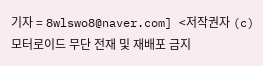기자 = 8wlswo8@naver.com] <저작권자 (c) 모터로이드 무단 전재 및 재배포 금지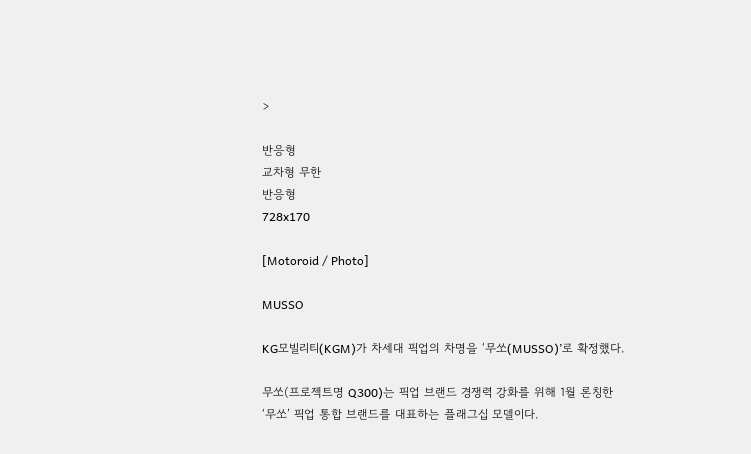>

반응형
교차형 무한
반응형
728x170

[Motoroid / Photo]

MUSSO

KG모빌리티(KGM)가 차세대 픽업의 차명을 ‘무쏘(MUSSO)’로 확정했다.

무쏘(프로젝트명 Q300)는 픽업 브랜드 경쟁력 강화를 위해 1월 론칭한 ‘무쏘’ 픽업 통합 브랜드를 대표하는 플래그십 모델이다.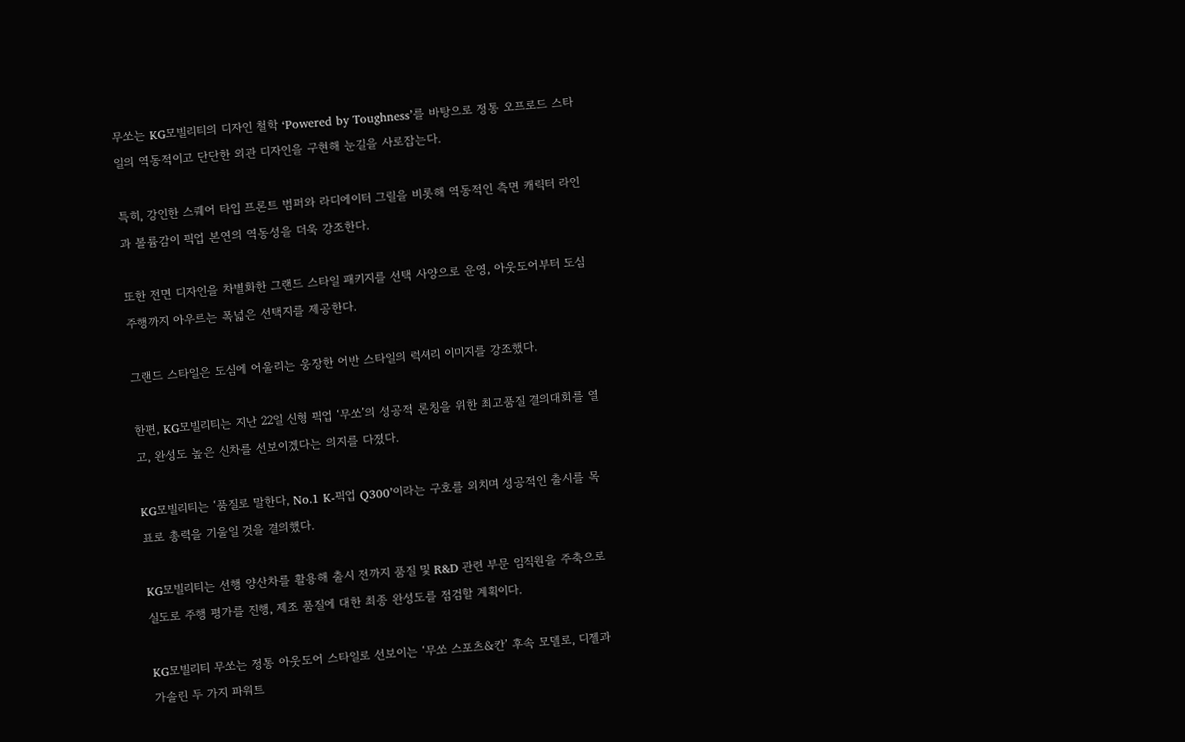무쏘는 KG모빌리티의 디자인 철학 ‘Powered by Toughness’를 바탕으로 정통 오프로드 스타일의 역동적이고 단단한 외관 디자인을 구현해 눈길을 사로잡는다.

특히, 강인한 스퀘어 타입 프론트 범퍼와 라디에이터 그릴을 비롯해 역동적인 측면 캐릭터 라인과 볼륨감이 픽업 본연의 역동성을 더욱 강조한다.

또한 전면 디자인을 차별화한 그랜드 스타일 패키지를 선택 사양으로 운영, 아웃도어부터 도심 주행까지 아우르는 폭넓은 선택지를 제공한다.

그랜드 스타일은 도심에 어울리는 웅장한 어반 스타일의 럭셔리 이미지를 강조했다.

한편, KG모빌리티는 지난 22일 신형 픽업 ‘무쏘’의 성공적 론칭을 위한 최고품질 결의대회를 열고, 완성도 높은 신차를 선보이겠다는 의지를 다졌다.

KG모빌리티는 ‘품질로 말한다, No.1 K-픽업 Q300’이라는 구호를 외치며 성공적인 출시를 목표로 총력을 기울일 것을 결의했다.

KG모빌리티는 선행 양산차를 활용해 출시 전까지 품질 및 R&D 관련 부문 임직원을 주축으로 실도로 주행 평가를 진행, 제조 품질에 대한 최종 완성도를 점검할 계획이다.

KG모빌리티 무쏘는 정통 아웃도어 스타일로 선보이는 ‘무쏘 스포츠&칸’ 후속 모델로, 디젤과 가솔린 두 가지 파워트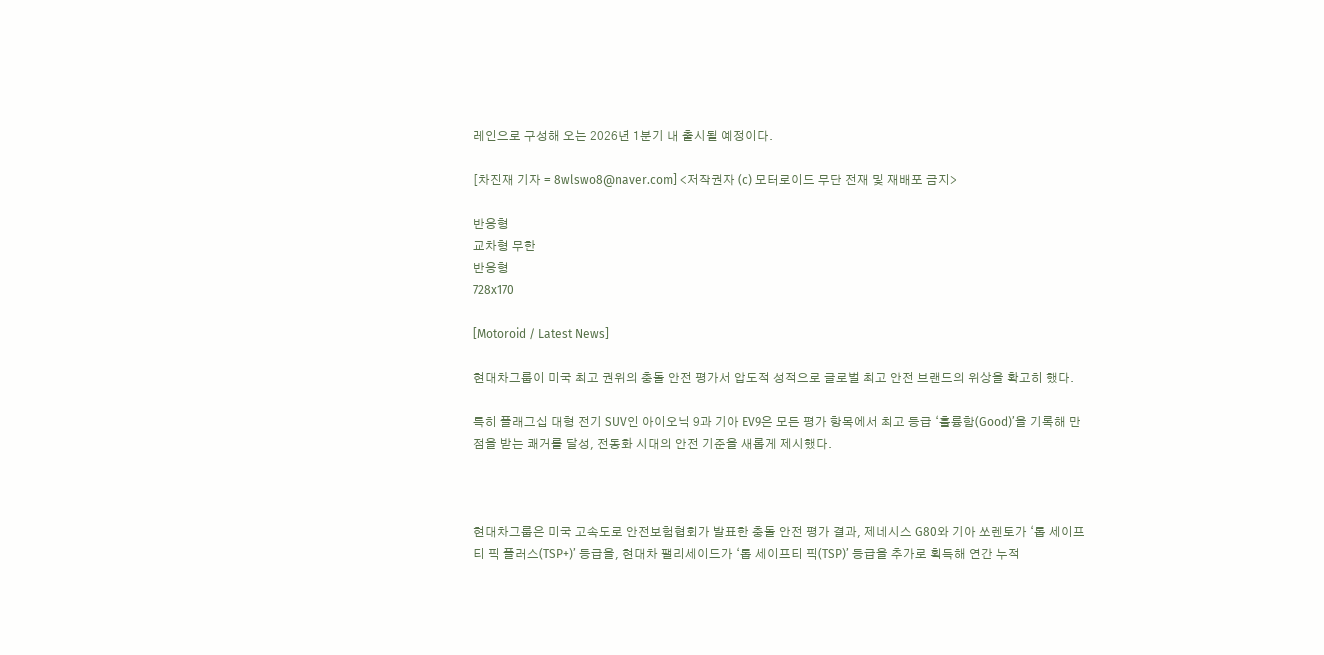레인으로 구성해 오는 2026년 1분기 내 출시될 예정이다.

[차진재 기자 = 8wlswo8@naver.com] <저작권자 (c) 모터로이드 무단 전재 및 재배포 금지>

반응형
교차형 무한
반응형
728x170

[Motoroid / Latest News]

현대차그룹이 미국 최고 권위의 충돌 안전 평가서 압도적 성적으로 글로벌 최고 안전 브랜드의 위상을 확고히 했다.

특히 플래그십 대형 전기 SUV인 아이오닉 9과 기아 EV9은 모든 평가 항목에서 최고 등급 ‘훌륭함(Good)’을 기록해 만점을 받는 쾌거를 달성, 전동화 시대의 안전 기준을 새롭게 제시했다.



현대차그룹은 미국 고속도로 안전보험협회가 발표한 충돌 안전 평가 결과, 제네시스 G80와 기아 쏘렌토가 ‘톱 세이프티 픽 플러스(TSP+)’ 등급을, 현대차 팰리세이드가 ‘톱 세이프티 픽(TSP)’ 등급을 추가로 획득해 연간 누적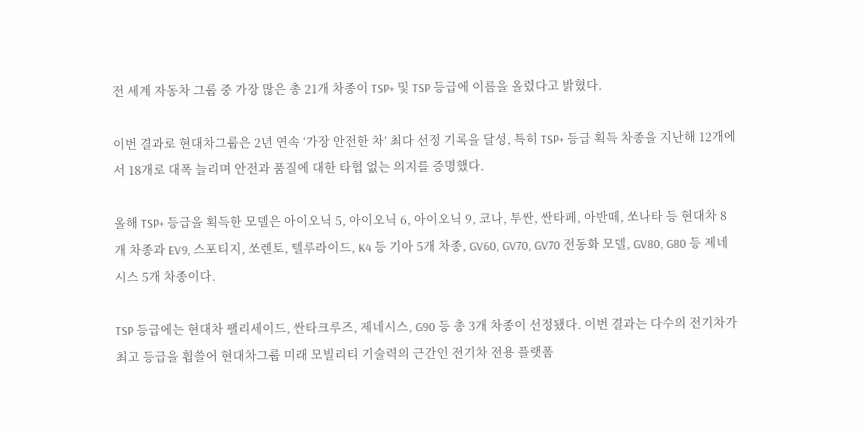전 세계 자동차 그룹 중 가장 많은 총 21개 차종이 TSP+ 및 TSP 등급에 이름을 올렸다고 밝혔다.

이번 결과로 현대차그룹은 2년 연속 ‘가장 안전한 차’ 최다 선정 기록을 달성, 특히 TSP+ 등급 획득 차종을 지난해 12개에서 18개로 대폭 늘리며 안전과 품질에 대한 타협 없는 의지를 증명했다.

올해 TSP+ 등급을 획득한 모델은 아이오닉 5, 아이오닉 6, 아이오닉 9, 코나, 투싼, 싼타페, 아반떼, 쏘나타 등 현대차 8개 차종과 EV9, 스포티지, 쏘렌토, 텔루라이드, K4 등 기아 5개 차종, GV60, GV70, GV70 전동화 모델, GV80, G80 등 제네시스 5개 차종이다.

TSP 등급에는 현대차 팰리세이드, 싼타크루즈, 제네시스, G90 등 총 3개 차종이 선정됐다. 이번 결과는 다수의 전기차가 최고 등급을 휩쓸어 현대차그룹 미래 모빌리티 기술력의 근간인 전기차 전용 플랫폼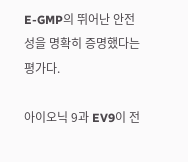E-GMP의 뛰어난 안전성을 명확히 증명했다는 평가다.

아이오닉 9과 EV9이 전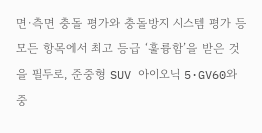면·측면 충돌 평가와 충돌방지 시스템 평가 등 모든 항목에서 최고 등급 ‘훌륭함’을 받은 것을 필두로, 준중형 SUV 아이오닉 5·GV60와 중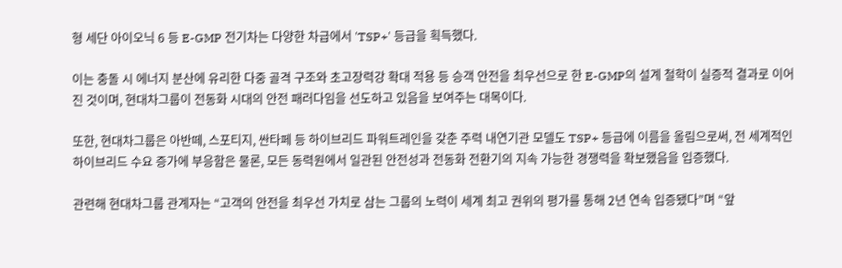형 세단 아이오닉 6 등 E-GMP 전기차는 다양한 차급에서 'TSP+' 등급을 획득했다.

이는 충돌 시 에너지 분산에 유리한 다중 골격 구조와 초고장력강 확대 적용 등 승객 안전을 최우선으로 한 E-GMP의 설계 철학이 실증적 결과로 이어진 것이며, 현대차그룹이 전동화 시대의 안전 패러다임을 선도하고 있음을 보여주는 대목이다.

또한, 현대차그룹은 아반떼, 스포티지, 싼타페 등 하이브리드 파워트레인을 갖춘 주력 내연기관 모델도 TSP+ 등급에 이름을 올림으로써, 전 세계적인 하이브리드 수요 증가에 부응함은 물론, 모든 동력원에서 일관된 안전성과 전동화 전환기의 지속 가능한 경쟁력을 확보했음을 입증했다.

관련해 현대차그룹 관계자는 “고객의 안전을 최우선 가치로 삼는 그룹의 노력이 세계 최고 권위의 평가를 통해 2년 연속 입증됐다”며 “앞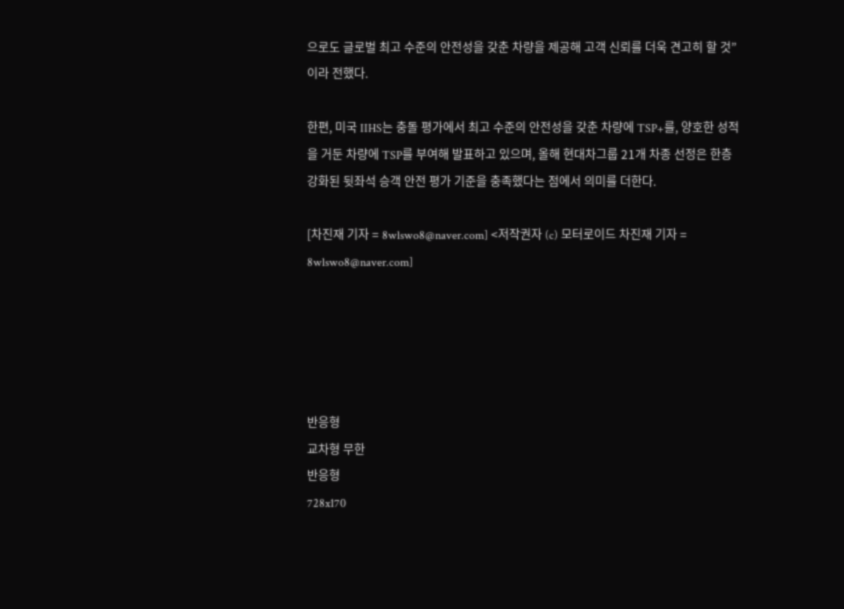으로도 글로벌 최고 수준의 안전성을 갖춘 차량을 제공해 고객 신뢰를 더욱 견고히 할 것”이라 전했다.

한편, 미국 IIHS는 충돌 평가에서 최고 수준의 안전성을 갖춘 차량에 TSP+를, 양호한 성적을 거둔 차량에 TSP를 부여해 발표하고 있으며, 올해 현대차그룹 21개 차종 선정은 한층 강화된 뒷좌석 승객 안전 평가 기준을 충족했다는 점에서 의미를 더한다.

[차진재 기자 = 8wlswo8@naver.com] <저작권자 (c) 모터로이드 차진재 기자 = 8wlswo8@naver.com]





반응형
교차형 무한
반응형
728x170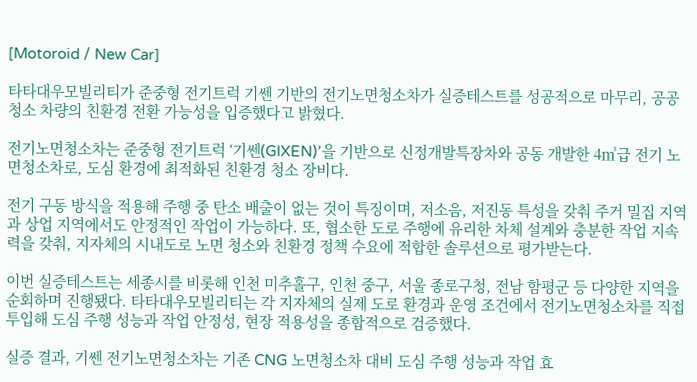[Motoroid / New Car]

타타대우모빌리티가 준중형 전기트럭 기쎈 기반의 전기노면청소차가 실증테스트를 성공적으로 마무리, 공공 청소 차량의 친환경 전환 가능성을 입증했다고 밝혔다.

전기노면청소차는 준중형 전기트럭 ‘기쎈(GIXEN)’을 기반으로 신정개발특장차와 공동 개발한 4㎥급 전기 노면청소차로, 도심 환경에 최적화된 친환경 청소 장비다.

전기 구동 방식을 적용해 주행 중 탄소 배출이 없는 것이 특징이며, 저소음, 저진동 특성을 갖춰 주거 밀집 지역과 상업 지역에서도 안정적인 작업이 가능하다. 또, 협소한 도로 주행에 유리한 차체 설계와 충분한 작업 지속력을 갖춰, 지자체의 시내도로 노면 청소와 친환경 정책 수요에 적합한 솔루션으로 평가받는다.

이번 실증테스트는 세종시를 비롯해 인천 미추홀구, 인천 중구, 서울 종로구청, 전남 함평군 등 다양한 지역을 순회하며 진행됐다. 타타대우모빌리티는 각 지자체의 실제 도로 환경과 운영 조건에서 전기노면청소차를 직접 투입해 도심 주행 성능과 작업 안정성, 현장 적용성을 종합적으로 검증했다.

실증 결과, 기쎈 전기노면청소차는 기존 CNG 노면청소차 대비 도심 주행 성능과 작업 효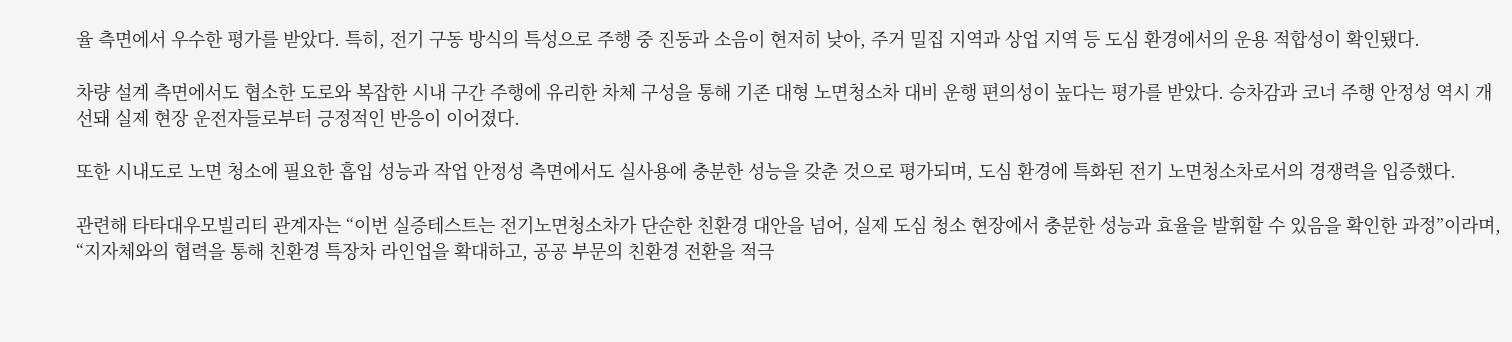율 측면에서 우수한 평가를 받았다. 특히, 전기 구동 방식의 특성으로 주행 중 진동과 소음이 현저히 낮아, 주거 밀집 지역과 상업 지역 등 도심 환경에서의 운용 적합성이 확인됐다.

차량 설계 측면에서도 협소한 도로와 복잡한 시내 구간 주행에 유리한 차체 구성을 통해 기존 대형 노면청소차 대비 운행 편의성이 높다는 평가를 받았다. 승차감과 코너 주행 안정성 역시 개선돼 실제 현장 운전자들로부터 긍정적인 반응이 이어졌다.

또한 시내도로 노면 청소에 필요한 흡입 성능과 작업 안정성 측면에서도 실사용에 충분한 성능을 갖춘 것으로 평가되며, 도심 환경에 특화된 전기 노면청소차로서의 경쟁력을 입증했다.

관련해 타타대우모빌리티 관계자는 “이번 실증테스트는 전기노면청소차가 단순한 친환경 대안을 넘어, 실제 도심 청소 현장에서 충분한 성능과 효율을 발휘할 수 있음을 확인한 과정”이라며, “지자체와의 협력을 통해 친환경 특장차 라인업을 확대하고, 공공 부문의 친환경 전환을 적극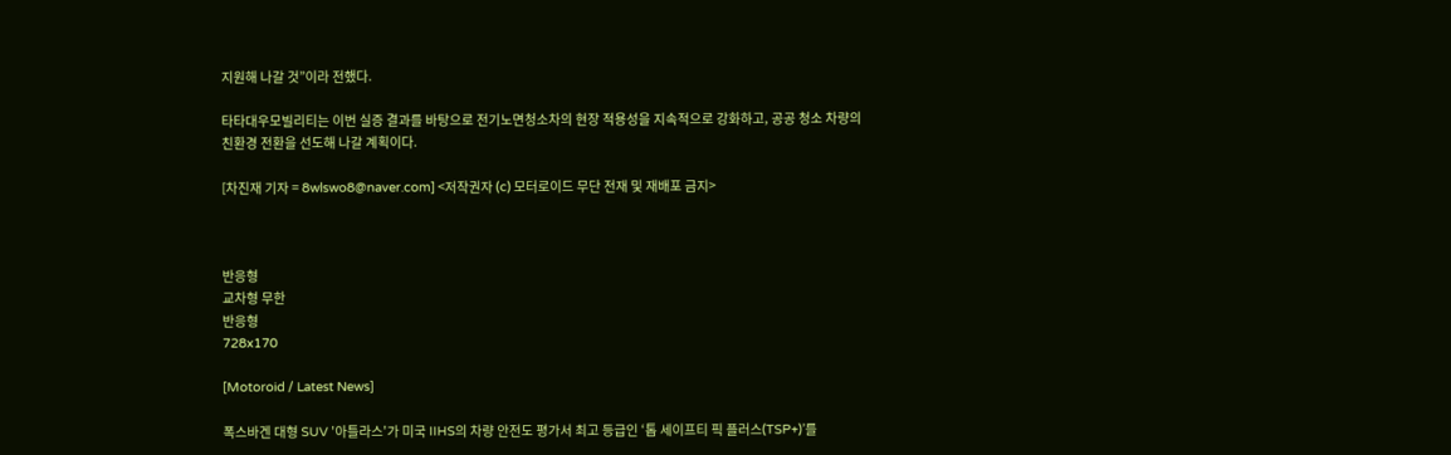지원해 나갈 것”이라 전했다.

타타대우모빌리티는 이번 실증 결과를 바탕으로 전기노면청소차의 현장 적용성을 지속적으로 강화하고, 공공 청소 차량의 친환경 전환을 선도해 나갈 계획이다.

[차진재 기자 = 8wlswo8@naver.com] <저작권자 (c) 모터로이드 무단 전재 및 재배포 금지>



반응형
교차형 무한
반응형
728x170

[Motoroid / Latest News]

폭스바겐 대형 SUV '아틀라스'가 미국 IIHS의 차량 안전도 평가서 최고 등급인 ‘톱 세이프티 픽 플러스(TSP+)’를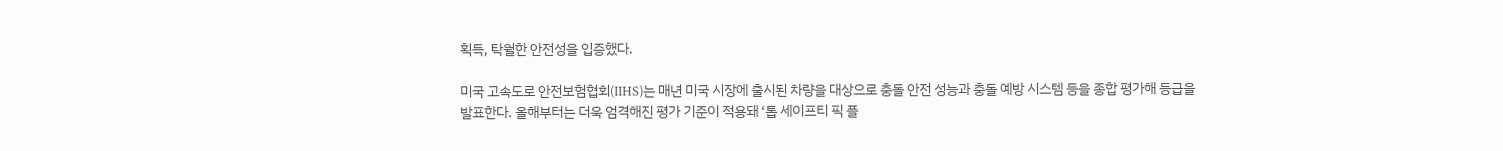획득, 탁월한 안전성을 입증했다.

미국 고속도로 안전보험협회(IIHS)는 매년 미국 시장에 출시된 차량을 대상으로 충돌 안전 성능과 충돌 예방 시스템 등을 종합 평가해 등급을 발표한다. 올해부터는 더욱 엄격해진 평가 기준이 적용돼 ‘톱 세이프티 픽 플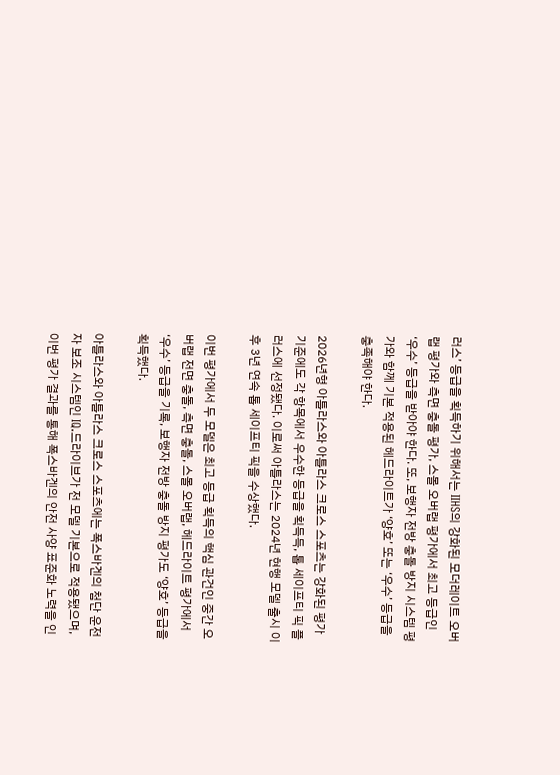러스’ 등급을 획득하기 위해서는 IIHS의 강화된 모더레이트 오버랩 평가와 측면 충돌 평가, 스몰 오버랩 평가에서 최고 등급인 ‘우수’ 등급을 받아야 한다. 또, 보행자 전방 충돌 방지 시스템 평가와 함께 기본 적용된 헤드라이트가 ‘양호’ 또는 ‘우수’ 등급을 충족해야 한다.

2026년형 아틀라스와 아틀라스 크로스 스포츠는 강화된 평가 기준에도 각 항목에서 우수한 등급을 획득득, 톱 세이프티 픽 플러스에 선정됐다. 이로써 아틀라스는 2024년 현행 모델 출시 이후 3년 연속 톱 세이프티 픽을 수상했다.

이번 평가에서 두 모델은 최고 등급 획득의 핵심 관건인 중간 오버랩 전면 충돌, 측면 충돌, 스몰 오버랩, 헤드라이트 평가에서 ‘우수’ 등급을 기록, 보행자 전방 충돌 방지 평가도 ‘양호’ 등급을 획득했다.

아틀라스와 아틀라스 크로스 스포츠에는 폭스바겐의 첨단 운전자 보조 시스템인 IQ.드라이브가 전 모델 기본으로 적용됐으며, 이번 평가 결과를 통해 폭스바겐의 안전 사양 표준화 노력을 인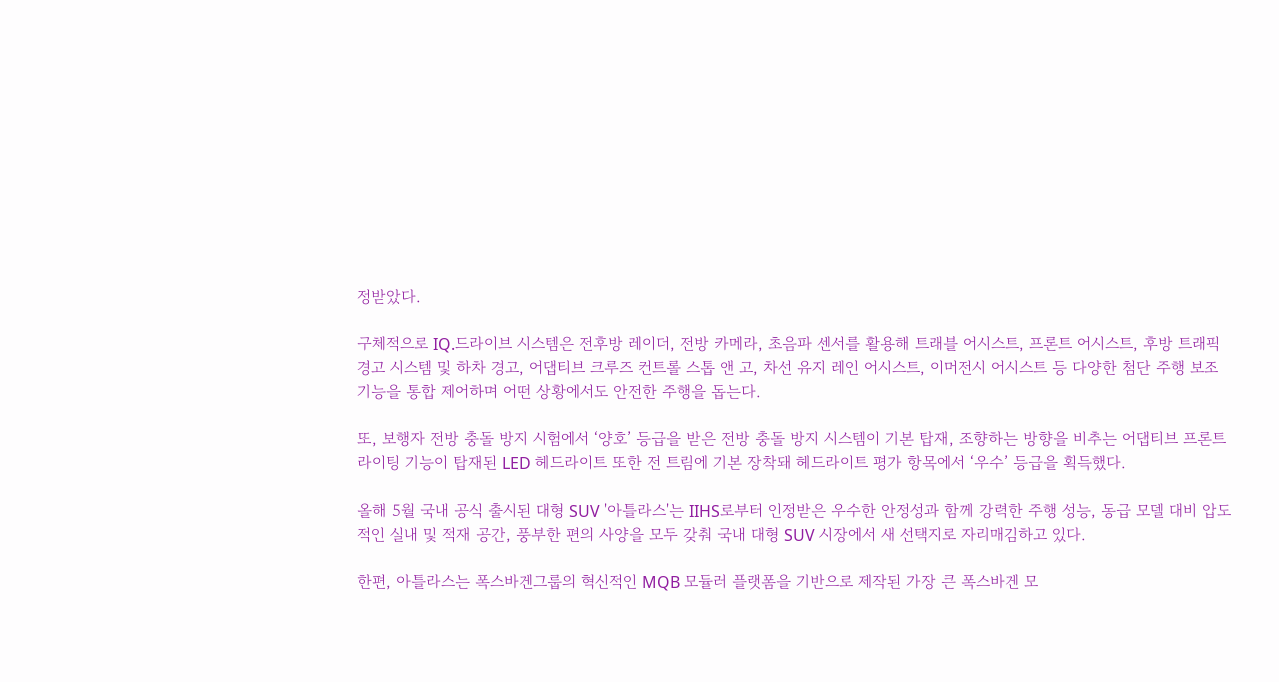정받았다.

구체적으로 IQ.드라이브 시스템은 전후방 레이더, 전방 카메라, 초음파 센서를 활용해 트래블 어시스트, 프론트 어시스트, 후방 트래픽 경고 시스템 및 하차 경고, 어댑티브 크루즈 컨트롤 스톱 앤 고, 차선 유지 레인 어시스트, 이머전시 어시스트 등 다양한 첨단 주행 보조 기능을 통합 제어하며 어떤 상황에서도 안전한 주행을 돕는다.

또, 보행자 전방 충돌 방지 시험에서 ‘양호’ 등급을 받은 전방 충돌 방지 시스템이 기본 탑재, 조향하는 방향을 비추는 어댑티브 프론트 라이팅 기능이 탑재된 LED 헤드라이트 또한 전 트림에 기본 장착돼 헤드라이트 평가 항목에서 ‘우수’ 등급을 획득했다.

올해 5월 국내 공식 출시된 대형 SUV '아틀라스'는 IIHS로부터 인정받은 우수한 안정성과 함께 강력한 주행 성능, 동급 모델 대비 압도적인 실내 및 적재 공간, 풍부한 편의 사양을 모두 갖춰 국내 대형 SUV 시장에서 새 선택지로 자리매김하고 있다.

한편, 아틀라스는 폭스바겐그룹의 혁신적인 MQB 모듈러 플랫폼을 기반으로 제작된 가장 큰 폭스바겐 모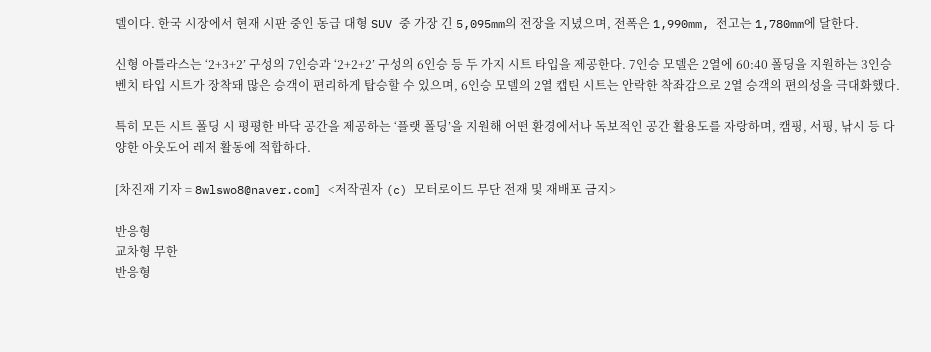델이다. 한국 시장에서 현재 시판 중인 동급 대형 SUV 중 가장 긴 5,095mm의 전장을 지녔으며, 전폭은 1,990mm, 전고는 1,780mm에 달한다.

신형 아틀라스는 ‘2+3+2’ 구성의 7인승과 ‘2+2+2’ 구성의 6인승 등 두 가지 시트 타입을 제공한다. 7인승 모델은 2열에 60:40 폴딩을 지원하는 3인승 벤치 타입 시트가 장착돼 많은 승객이 편리하게 탑승할 수 있으며, 6인승 모델의 2열 캡틴 시트는 안락한 착좌감으로 2열 승객의 편의성을 극대화했다.

특히 모든 시트 폴딩 시 평평한 바닥 공간을 제공하는 ‘플랫 폴딩’을 지원해 어떤 환경에서나 독보적인 공간 활용도를 자랑하며, 캠핑, 서핑, 낚시 등 다양한 아웃도어 레저 활동에 적합하다.

[차진재 기자 = 8wlswo8@naver.com] <저작권자 (c) 모터로이드 무단 전재 및 재배포 금지>

반응형
교차형 무한
반응형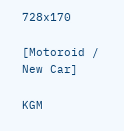728x170

[Motoroid / New Car]

KGM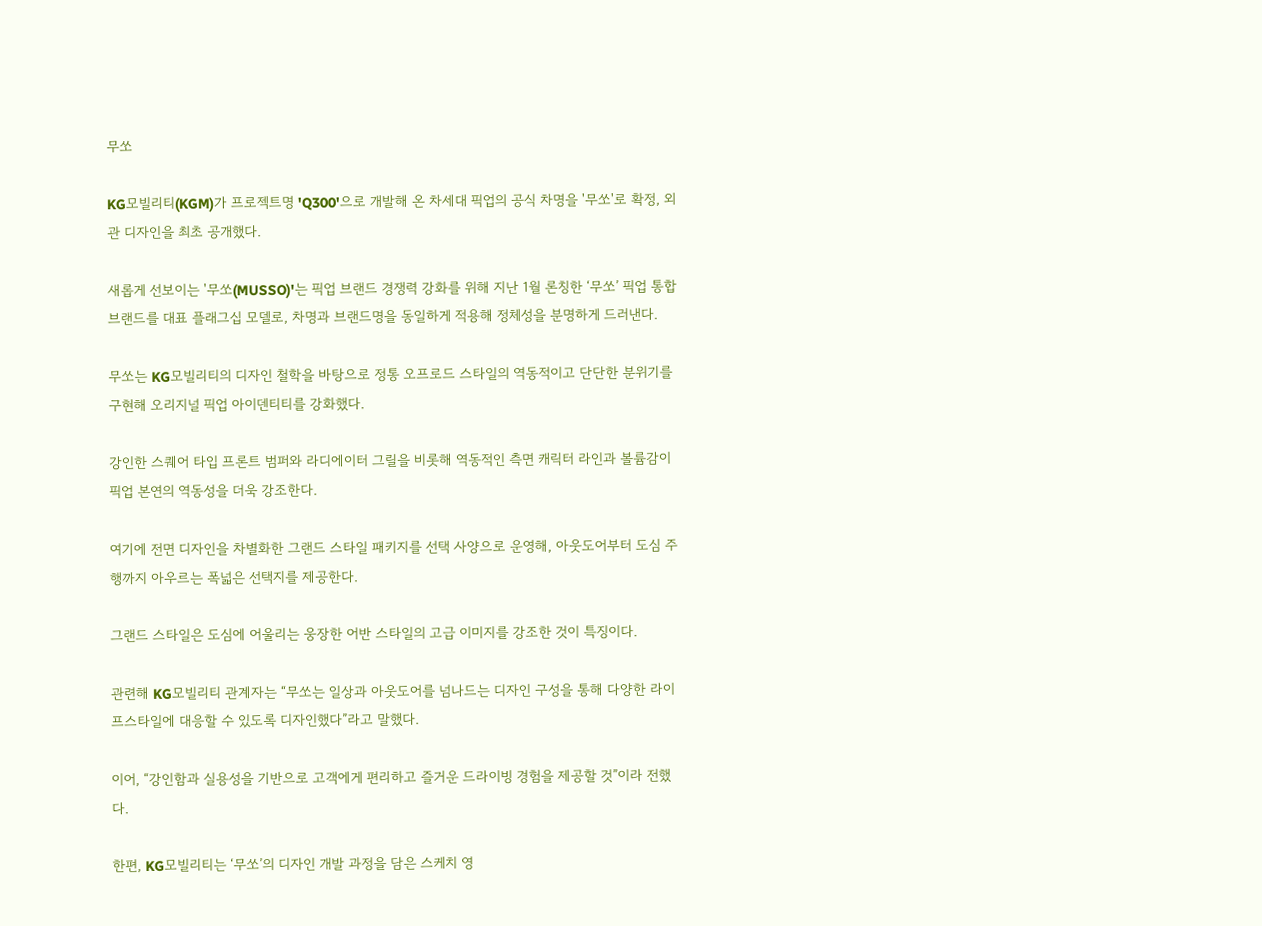무쏘

KG모빌리티(KGM)가 프로젝트명 'Q300'으로 개발해 온 차세대 픽업의 공식 차명을 '무쏘'로 확정, 외관 디자인을 최초 공개했다.

새롭게 선보이는 '무쏘(MUSSO)'는 픽업 브랜드 경쟁력 강화를 위해 지난 1월 론칭한 ‘무쏘’ 픽업 통합 브랜드를 대표 플래그십 모델로, 차명과 브랜드명을 동일하게 적용해 정체성을 분명하게 드러낸다.

무쏘는 KG모빌리티의 디자인 철학을 바탕으로 정통 오프로드 스타일의 역동적이고 단단한 분위기를 구현해 오리지널 픽업 아이덴티티를 강화했다.

강인한 스퀘어 타입 프론트 범퍼와 라디에이터 그릴을 비롯해 역동적인 측면 캐릭터 라인과 볼륨감이 픽업 본연의 역동성을 더욱 강조한다.

여기에 전면 디자인을 차별화한 그랜드 스타일 패키지를 선택 사양으로 운영해, 아웃도어부터 도심 주행까지 아우르는 폭넓은 선택지를 제공한다.

그랜드 스타일은 도심에 어울리는 웅장한 어반 스타일의 고급 이미지를 강조한 것이 특징이다.

관련해 KG모빌리티 관계자는 “무쏘는 일상과 아웃도어를 넘나드는 디자인 구성을 통해 다양한 라이프스타일에 대응할 수 있도록 디자인했다”라고 말했다.

이어, “강인함과 실용성을 기반으로 고객에게 편리하고 즐거운 드라이빙 경험을 제공할 것”이라 전했다.

한편, KG모빌리티는 ‘무쏘’의 디자인 개발 과정을 담은 스케치 영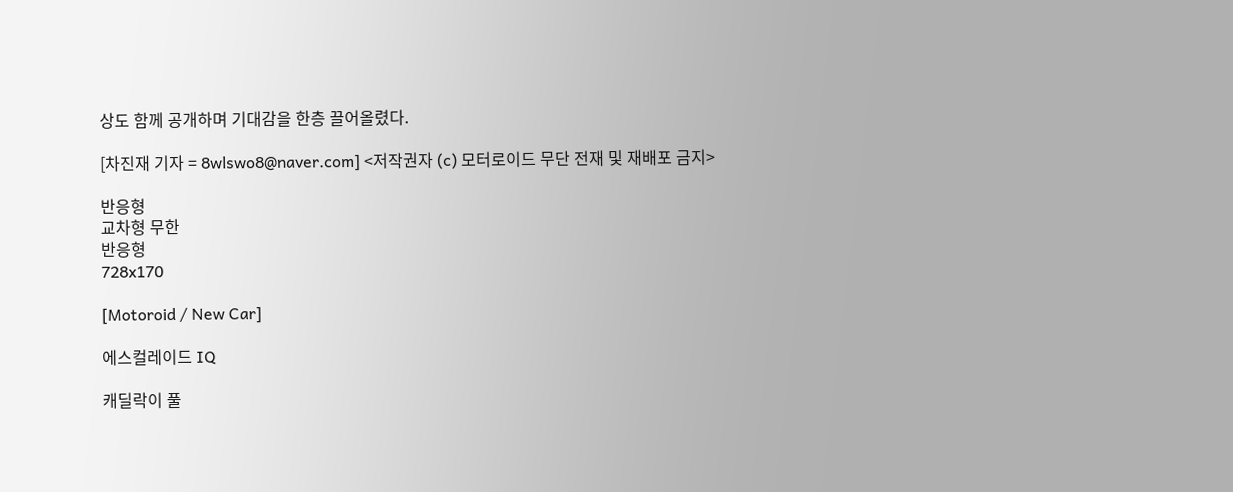상도 함께 공개하며 기대감을 한층 끌어올렸다.

[차진재 기자 = 8wlswo8@naver.com] <저작권자 (c) 모터로이드 무단 전재 및 재배포 금지>

반응형
교차형 무한
반응형
728x170

[Motoroid / New Car]

에스컬레이드 IQ

캐딜락이 풀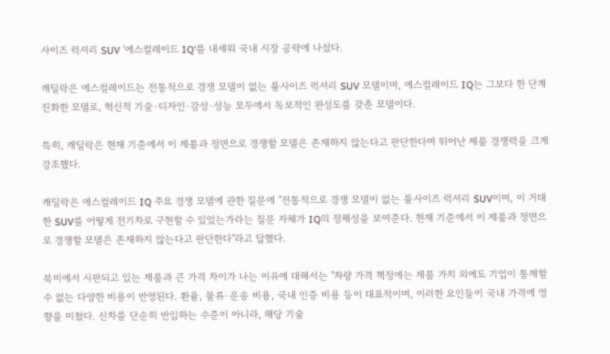사이즈 럭셔리 SUV '에스컬레이드 IQ'를 내세워 국내 시장 공략에 나섰다.

캐딜락은 에스컬레이드는 전통적으로 경쟁 모델이 없는 풀사이즈 럭셔리 SUV 모델이며, 에스컬레이드 IQ는 그보다 한 단계 진화한 모델로, 혁신적 기술·디자인·감성·성능 모두에서 독보적인 완성도를 갖춘 모델이다.

특히, 캐딜락은 현재 기준에서 이 제품과 정면으로 경쟁할 모델은 존재하지 않는다고 판단한다며 뛰어난 제품 경쟁력을 크게 강조했다.

캐딜락은 에스컬레이드 IQ 주요 경쟁 모델에 관한 질문에 "전통적으로 경쟁 모델이 없는 풀사이즈 럭셔리 SUV이며, 이 거대한 SUV를 어떻게 전기차로 구현할 수 있었는가라는 질문 자체가 IQ의 정체성을 보여준다. 현재 기준에서 이 제품과 정면으로 경쟁할 모델은 존재하지 않는다고 판단한다"라고 답했다.

북미에서 시판되고 있는 제품과 큰 가격 차이가 나는 이유에 대해서는 "차량 가격 책정에는 제품 가치 외에도 기업이 통제할 수 없는 다양한 비용이 반영된다. 환율, 물류·운송 비용, 국내 인증 비용 등이 대표적이며, 이러한 요인들이 국내 가격에 영향을 미쳤다. 신차를 단순히 반입하는 수준이 아니라, 해당 기술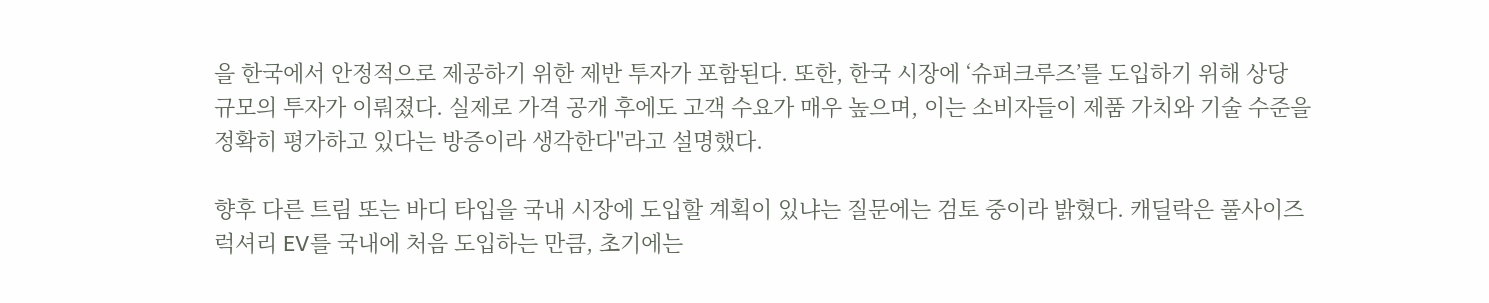을 한국에서 안정적으로 제공하기 위한 제반 투자가 포함된다. 또한, 한국 시장에 ‘슈퍼크루즈’를 도입하기 위해 상당 규모의 투자가 이뤄졌다. 실제로 가격 공개 후에도 고객 수요가 매우 높으며, 이는 소비자들이 제품 가치와 기술 수준을 정확히 평가하고 있다는 방증이라 생각한다"라고 설명했다.

향후 다른 트림 또는 바디 타입을 국내 시장에 도입할 계획이 있냐는 질문에는 검토 중이라 밝혔다. 캐딜락은 풀사이즈 럭셔리 EV를 국내에 처음 도입하는 만큼, 초기에는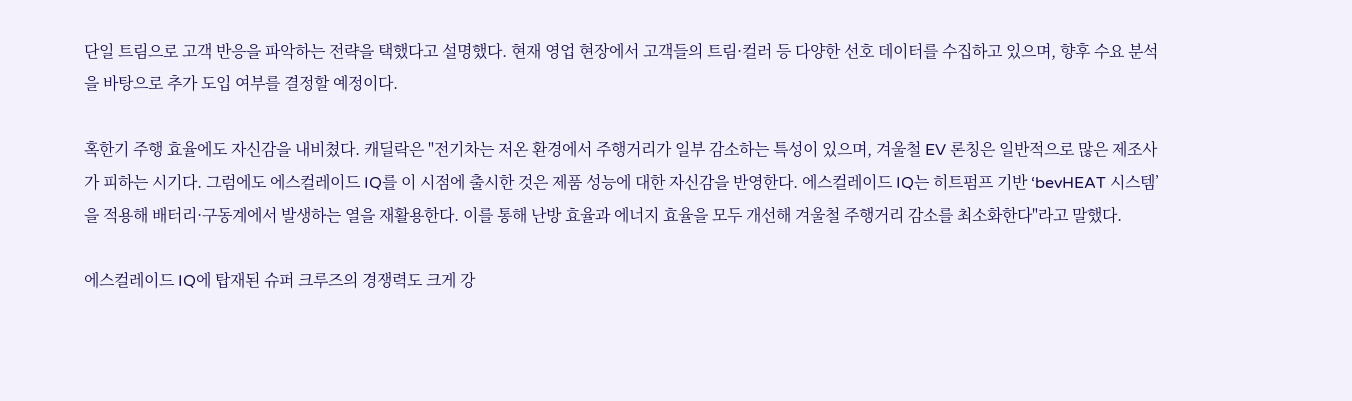단일 트림으로 고객 반응을 파악하는 전략을 택했다고 설명했다. 현재 영업 현장에서 고객들의 트림·컬러 등 다양한 선호 데이터를 수집하고 있으며, 향후 수요 분석을 바탕으로 추가 도입 여부를 결정할 예정이다.

혹한기 주행 효율에도 자신감을 내비쳤다. 캐딜락은 "전기차는 저온 환경에서 주행거리가 일부 감소하는 특성이 있으며, 겨울철 EV 론칭은 일반적으로 많은 제조사가 피하는 시기다. 그럼에도 에스컬레이드 IQ를 이 시점에 출시한 것은 제품 성능에 대한 자신감을 반영한다. 에스컬레이드 IQ는 히트펌프 기반 ‘bevHEAT 시스템’을 적용해 배터리·구동계에서 발생하는 열을 재활용한다. 이를 통해 난방 효율과 에너지 효율을 모두 개선해 겨울철 주행거리 감소를 최소화한다"라고 말했다.

에스컬레이드 IQ에 탑재된 슈퍼 크루즈의 경쟁력도 크게 강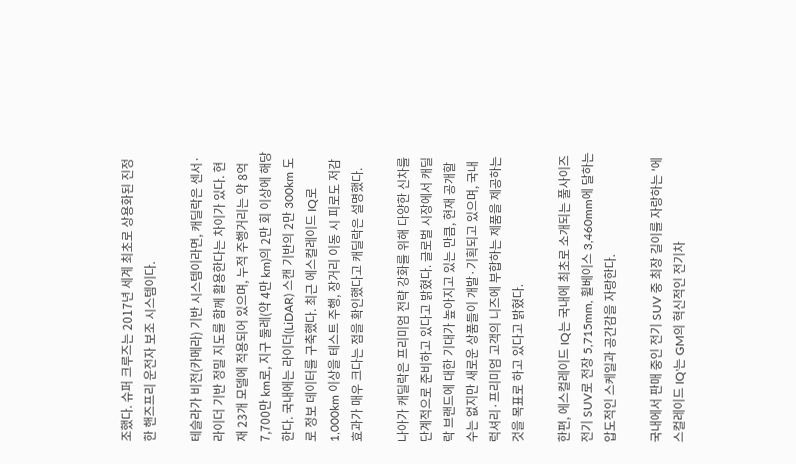조했다. 슈퍼 크루즈는 2017년 세계 최초로 상용화된 진정한 핸즈프리 운전자 보조 시스템이다.

테슬라가 비전(카메라) 기반 시스템이라면, 캐딜락은 센서·라이더 기반 정밀 지도를 함께 활용한다는 차이가 있다. 현재 23개 모델에 적용되어 있으며, 누적 주행거리는 약 8억 7,700만 km로, 지구 둘레(약 4만 km)의 2만 회 이상에 해당한다. 국내에는 라이더(LiDAR) 스캔 기반의 2만 300km 도로 정보 데이터를 구축했다. 최근 에스컬레이드 IQ로 1,000km 이상을 테스트 주행, 장거리 이동 시 피로도 저감 효과가 매우 크다는 점을 확인했다고 캐딜락은 설명했다.

나아가 캐딜락은 프리미엄 전략 강화를 위해 다양한 신차를 단계적으로 준비하고 있다고 밝혔다. 글로벌 시장에서 캐딜락 브랜드에 대한 기대가 높아지고 있는 만큼, 현재 공개할 수는 없지만 새로운 상품들이 개발·기획되고 있으며, 국내 럭셔리·프리미엄 고객의 니즈에 부합하는 제품을 제공하는 것을 목표로 하고 있다고 밝혔다.

한편, 에스컬레이드 IQ는 국내에 최초로 소개되는 풀사이즈 전기 SUV로 전장 5,715mm, 휠베이스 3,460mm에 달하는 압도적인 스케일과 공간감을 자랑한다.

국내에서 판매 중인 전기 SUV 중 최장 길이를 자랑하는 '에스컬레이드 IQ'는 GM의 혁신적인 전기차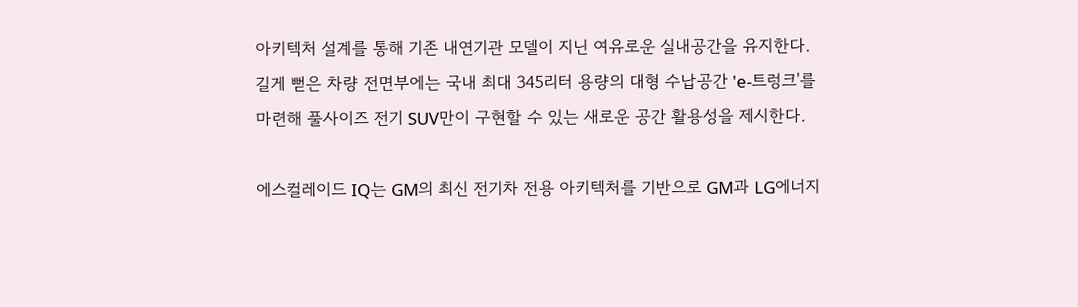아키텍처 설계를 통해 기존 내연기관 모델이 지닌 여유로운 실내공간을 유지한다. 길게 뻗은 차량 전면부에는 국내 최대 345리터 용량의 대형 수납공간 'e-트렁크'를 마련해 풀사이즈 전기 SUV만이 구현할 수 있는 새로운 공간 활용성을 제시한다.

에스컬레이드 IQ는 GM의 최신 전기차 전용 아키텍처를 기반으로 GM과 LG에너지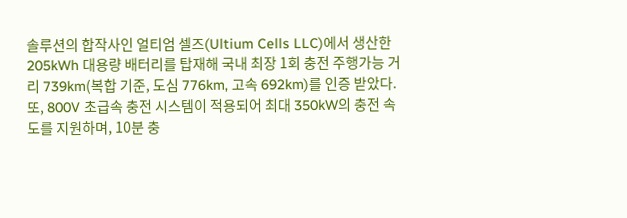솔루션의 합작사인 얼티엄 셀즈(Ultium Cells LLC)에서 생산한 205kWh 대용량 배터리를 탑재해 국내 최장 1회 충전 주행가능 거리 739km(복합 기준, 도심 776km, 고속 692km)를 인증 받았다. 또, 800V 초급속 충전 시스템이 적용되어 최대 350kW의 충전 속도를 지원하며, 10분 충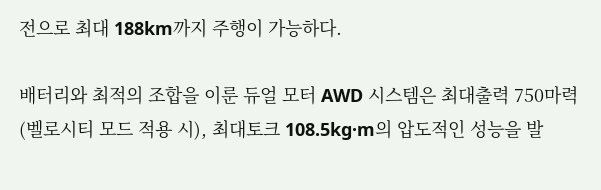전으로 최대 188km까지 주행이 가능하다.

배터리와 최적의 조합을 이룬 듀얼 모터 AWD 시스템은 최대출력 750마력(벨로시티 모드 적용 시), 최대토크 108.5kg·m의 압도적인 성능을 발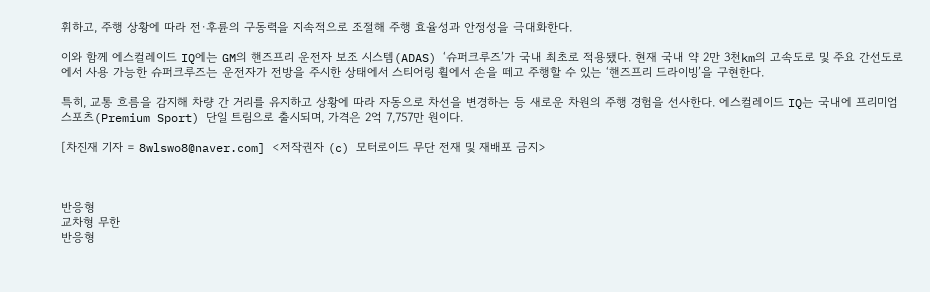휘하고, 주행 상황에 따라 전·후륜의 구동력을 지속적으로 조절해 주행 효율성과 안정성을 극대화한다.

이와 함께 에스컬레이드 IQ에는 GM의 핸즈프리 운전자 보조 시스템(ADAS) ‘슈퍼크루즈’가 국내 최초로 적용됐다. 현재 국내 약 2만 3천km의 고속도로 및 주요 간선도로에서 사용 가능한 슈퍼크루즈는 운전자가 전방을 주시한 상태에서 스티어링 휠에서 손을 떼고 주행할 수 있는 ‘핸즈프리 드라이빙’을 구현한다.

특히, 교통 흐름을 감지해 차량 간 거리를 유지하고 상황에 따라 자동으로 차선을 변경하는 등 새로운 차원의 주행 경험을 선사한다. 에스컬레이드 IQ는 국내에 프리미엄 스포츠(Premium Sport) 단일 트림으로 출시되며, 가격은 2억 7,757만 원이다.

[차진재 기자 = 8wlswo8@naver.com] <저작권자 (c) 모터로이드 무단 전재 및 재배포 금지>



반응형
교차형 무한
반응형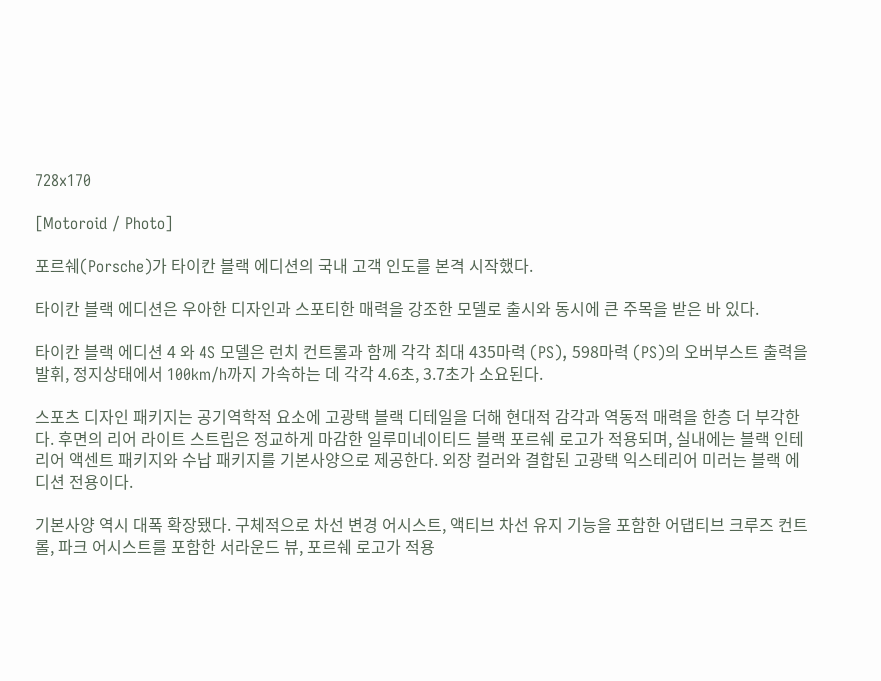728x170

[Motoroid / Photo]

포르쉐(Porsche)가 타이칸 블랙 에디션의 국내 고객 인도를 본격 시작했다.

타이칸 블랙 에디션은 우아한 디자인과 스포티한 매력을 강조한 모델로 출시와 동시에 큰 주목을 받은 바 있다.

타이칸 블랙 에디션 4 와 4S 모델은 런치 컨트롤과 함께 각각 최대 435마력 (PS), 598마력 (PS)의 오버부스트 출력을 발휘, 정지상태에서 100km/h까지 가속하는 데 각각 4.6초, 3.7초가 소요된다.

스포츠 디자인 패키지는 공기역학적 요소에 고광택 블랙 디테일을 더해 현대적 감각과 역동적 매력을 한층 더 부각한다. 후면의 리어 라이트 스트립은 정교하게 마감한 일루미네이티드 블랙 포르쉐 로고가 적용되며, 실내에는 블랙 인테리어 액센트 패키지와 수납 패키지를 기본사양으로 제공한다. 외장 컬러와 결합된 고광택 익스테리어 미러는 블랙 에디션 전용이다.

기본사양 역시 대폭 확장됐다. 구체적으로 차선 변경 어시스트, 액티브 차선 유지 기능을 포함한 어댑티브 크루즈 컨트롤, 파크 어시스트를 포함한 서라운드 뷰, 포르쉐 로고가 적용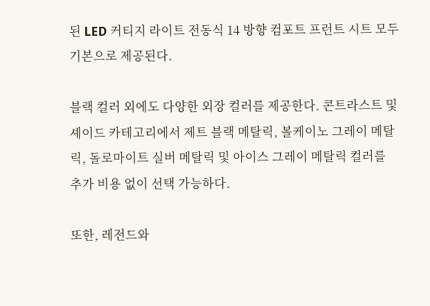된 LED 커티지 라이트 전동식 14 방향 컴포트 프런트 시트 모두 기본으로 제공된다.

블랙 컬러 외에도 다양한 외장 컬러를 제공한다. 콘트라스트 및 셰이드 카테고리에서 제트 블랙 메탈릭, 볼케이노 그레이 메탈릭, 돌로마이트 실버 메탈릭 및 아이스 그레이 메탈릭 컬러를 추가 비용 없이 선택 가능하다.

또한, 레전드와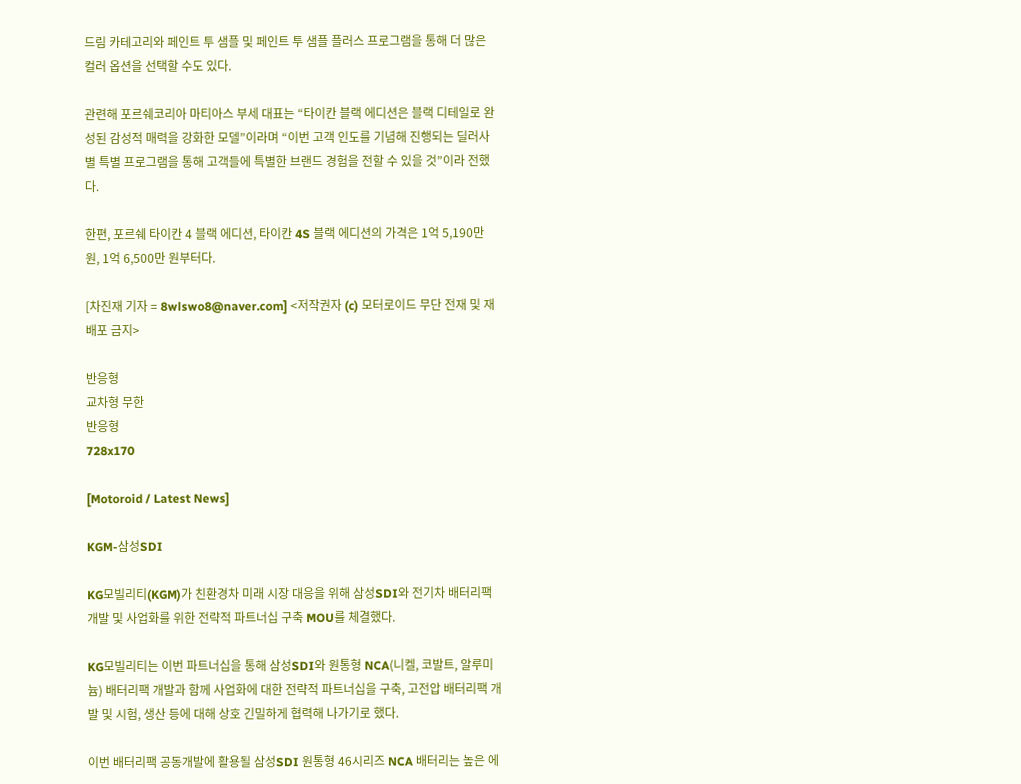드림 카테고리와 페인트 투 샘플 및 페인트 투 샘플 플러스 프로그램을 통해 더 많은 컬러 옵션을 선택할 수도 있다.

관련해 포르쉐코리아 마티아스 부세 대표는 “타이칸 블랙 에디션은 블랙 디테일로 완성된 감성적 매력을 강화한 모델”이라며 “이번 고객 인도를 기념해 진행되는 딜러사별 특별 프로그램을 통해 고객들에 특별한 브랜드 경험을 전할 수 있을 것”이라 전했다.

한편, 포르쉐 타이칸 4 블랙 에디션, 타이칸 4S 블랙 에디션의 가격은 1억 5,190만 원, 1억 6,500만 원부터다.

[차진재 기자 = 8wlswo8@naver.com] <저작권자 (c) 모터로이드 무단 전재 및 재배포 금지>

반응형
교차형 무한
반응형
728x170

[Motoroid / Latest News]

KGM-삼성SDI

KG모빌리티(KGM)가 친환경차 미래 시장 대응을 위해 삼성SDI와 전기차 배터리팩 개발 및 사업화를 위한 전략적 파트너십 구축 MOU를 체결했다.

KG모빌리티는 이번 파트너십을 통해 삼성SDI와 원통형 NCA(니켈, 코발트, 알루미늄) 배터리팩 개발과 함께 사업화에 대한 전략적 파트너십을 구축, 고전압 배터리팩 개발 및 시험, 생산 등에 대해 상호 긴밀하게 협력해 나가기로 했다.

이번 배터리팩 공동개발에 활용될 삼성SDI 원통형 46시리즈 NCA 배터리는 높은 에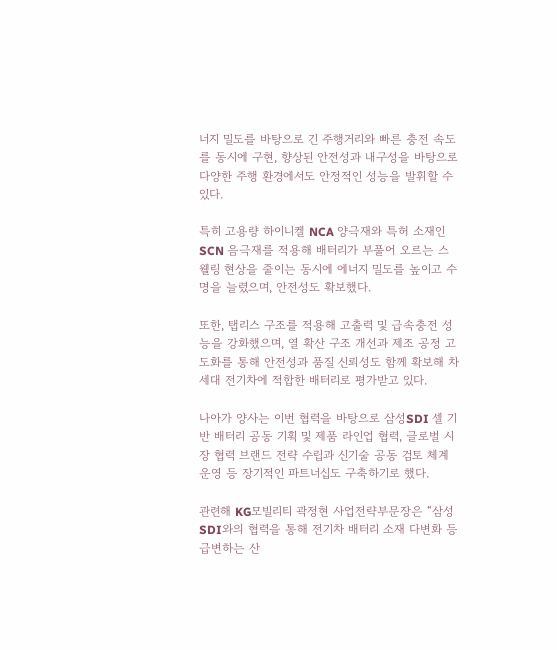너지 밀도를 바탕으로 긴 주행거리와 빠른 충전 속도를 동시에 구현, 향상된 안전성과 내구성을 바탕으로 다양한 주행 환경에서도 안정적인 성능을 발휘할 수 있다.

특히 고용량 하이니켈 NCA 양극재와 특허 소재인 SCN 음극재를 적용해 배터리가 부풀어 오르는 스웰링 현상을 줄이는 동시에 에너지 밀도를 높이고 수명을 늘렸으며, 안전성도 확보했다.

또한, 탭리스 구조를 적용해 고출력 및 급속충전 성능을 강화했으며, 열 확산 구조 개선과 제조 공정 고도화를 통해 안전성과 품질 신뢰성도 함께 확보해 차세대 전기차에 적합한 배터리로 평가받고 있다.

나아가 양사는 이번 협력을 바탕으로 삼성SDI 셀 기반 배터리 공동 기획 및 제품 라인업 협력, 글로벌 시장 협력 브랜드 전략 수립과 신기술 공동 검토 체계 운영 등 장기적인 파트너십도 구축하기로 했다.

관련해 KG모빌리티 곽정현 사업전략부문장은 “삼성SDI와의 협력을 통해 전기차 배터리 소재 다변화 등 급변하는 산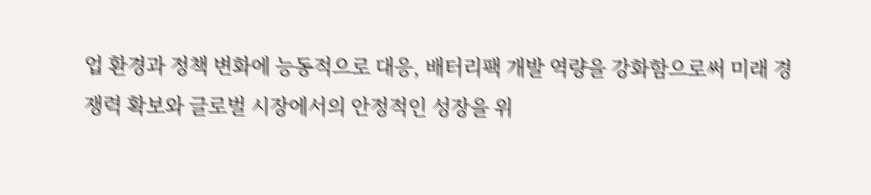업 환경과 정책 변화에 능동적으로 대응, 배터리팩 개발 역량을 강화함으로써 미래 경쟁력 확보와 글로벌 시장에서의 안정적인 성장을 위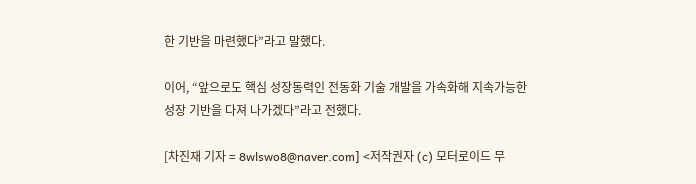한 기반을 마련했다”라고 말했다.

이어, “앞으로도 핵심 성장동력인 전동화 기술 개발을 가속화해 지속가능한 성장 기반을 다져 나가겠다”라고 전했다.

[차진재 기자 = 8wlswo8@naver.com] <저작권자 (c) 모터로이드 무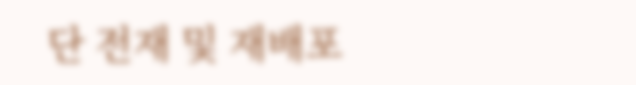단 전재 및 재배포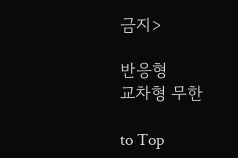금지>

반응형
교차형 무한

to Top